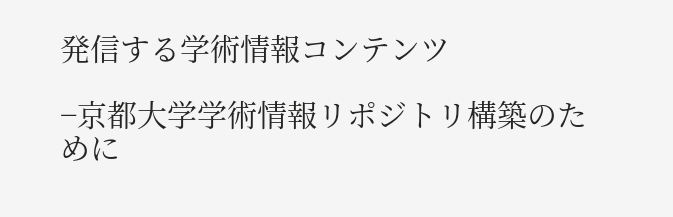発信する学術情報コンテンツ

−京都大学学術情報リポジトリ構築のために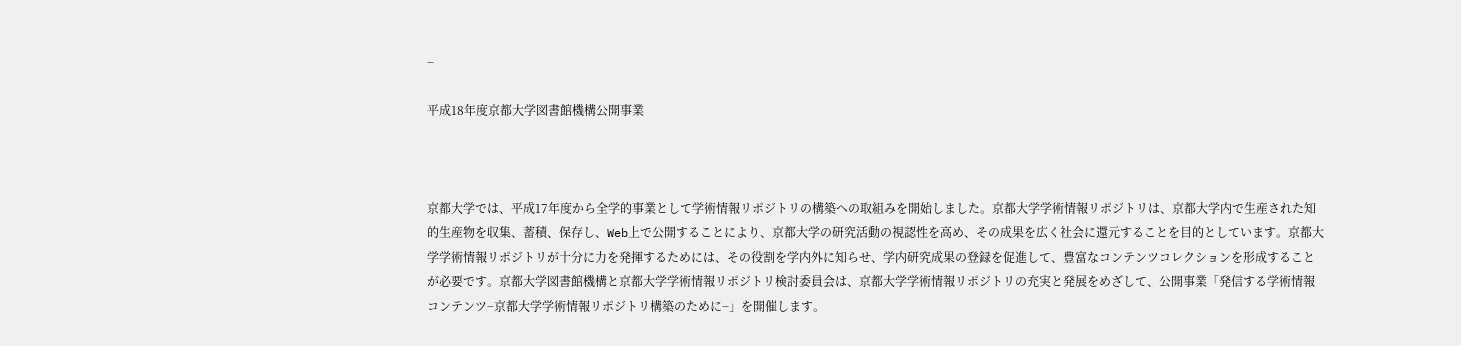−

平成18年度京都大学図書館機構公開事業



京都大学では、平成17年度から全学的事業として学術情報リポジトリの構築への取組みを開始しました。京都大学学術情報リポジトリは、京都大学内で生産された知的生産物を収集、蓄積、保存し、Web上で公開することにより、京都大学の研究活動の視認性を高め、その成果を広く社会に還元することを目的としています。京都大学学術情報リポジトリが十分に力を発揮するためには、その役割を学内外に知らせ、学内研究成果の登録を促進して、豊富なコンテンツコレクションを形成することが必要です。京都大学図書館機構と京都大学学術情報リポジトリ検討委員会は、京都大学学術情報リポジトリの充実と発展をめざして、公開事業「発信する学術情報コンテンツ−京都大学学術情報リポジトリ構築のために−」を開催します。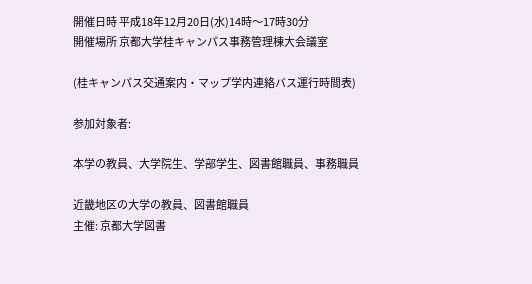開催日時 平成18年12月20日(水)14時〜17時30分
開催場所 京都大学桂キャンパス事務管理棟大会議室

(桂キャンパス交通案内・マップ学内連絡バス運行時間表)

参加対象者:

本学の教員、大学院生、学部学生、図書館職員、事務職員

近畿地区の大学の教員、図書館職員
主催: 京都大学図書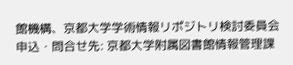館機構、京都大学学術情報リポジトリ検討委員会
申込・問合せ先: 京都大学附属図書館情報管理課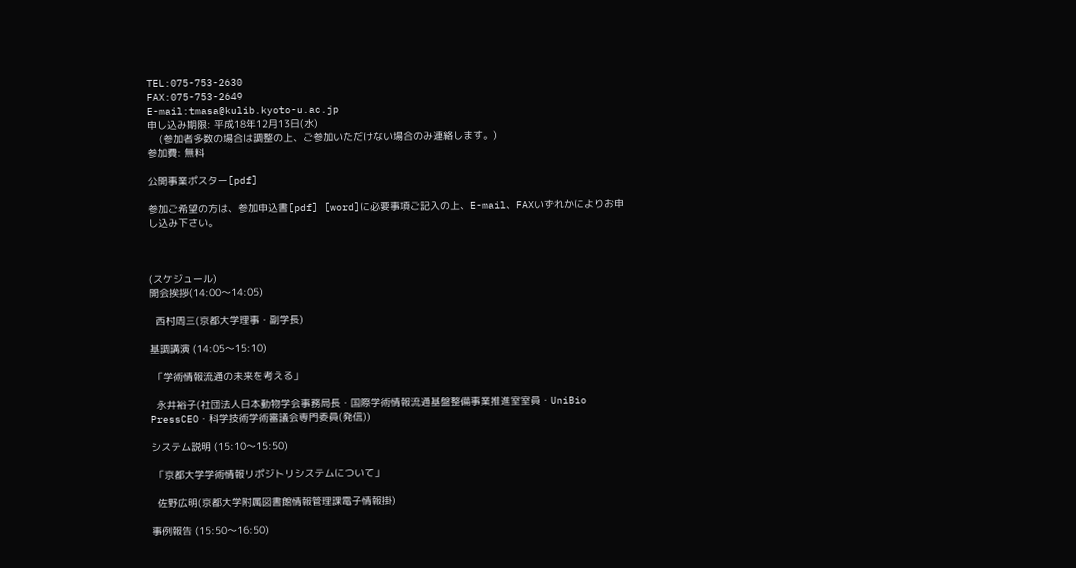TEL:075-753-2630
FAX:075-753-2649
E-mail:tmasa@kulib.kyoto-u.ac.jp
申し込み期限: 平成18年12月13日(水)
    (参加者多数の場合は調整の上、ご参加いただけない場合のみ連絡します。)
参加費: 無料

公開事業ポスター[pdf]

参加ご希望の方は、参加申込書[pdf] [word]に必要事項ご記入の上、E-mail、FAXいずれかによりお申し込み下さい。



(スケジュール)
開会挨拶(14:00〜14:05)

  西村周三(京都大学理事・副学長)

基調講演 (14:05〜15:10)

 「学術情報流通の未来を考える」

  永井裕子(社団法人日本動物学会事務局長・国際学術情報流通基盤整備事業推進室室員・UniBio PressCEO・科学技術学術審議会専門委員(発信))

システム説明 (15:10〜15:50)

 「京都大学学術情報リポジトリシステムについて」

  佐野広明(京都大学附属図書館情報管理課電子情報掛)

事例報告 (15:50〜16:50)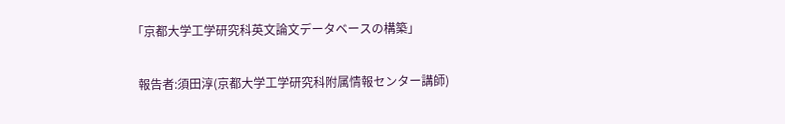「京都大学工学研究科英文論文データベースの構築」

  報告者:須田淳(京都大学工学研究科附属情報センター講師)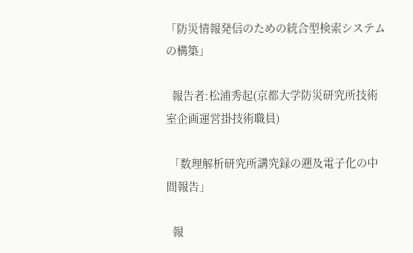「防災情報発信のための統合型検索システムの構築」

  報告者:松浦秀起(京都大学防災研究所技術室企画運営掛技術職員)

 「数理解析研究所講究録の遡及電子化の中間報告」

  報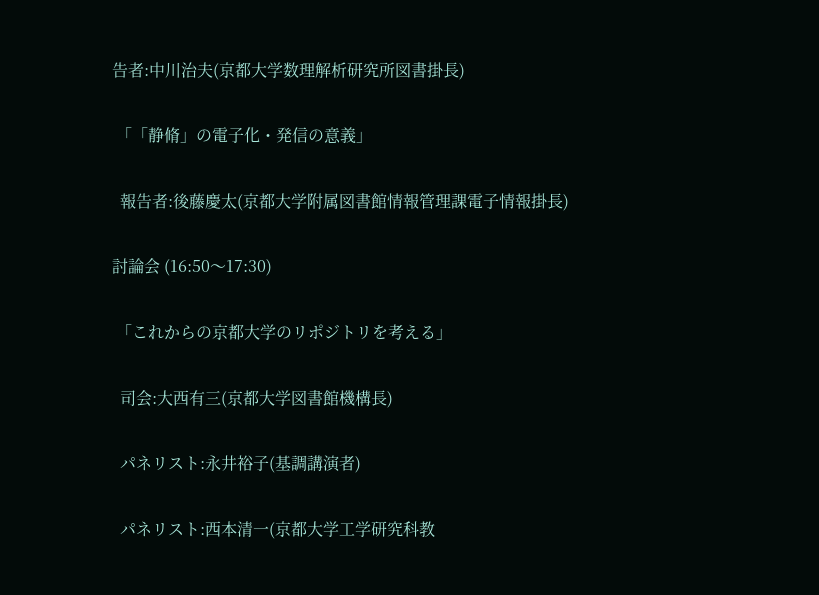告者:中川治夫(京都大学数理解析研究所図書掛長)

 「「静脩」の電子化・発信の意義」

  報告者:後藤慶太(京都大学附属図書館情報管理課電子情報掛長)

討論会 (16:50〜17:30)

 「これからの京都大学のリポジトリを考える」

  司会:大西有三(京都大学図書館機構長)

  パネリスト:永井裕子(基調講演者)

  パネリスト:西本清一(京都大学工学研究科教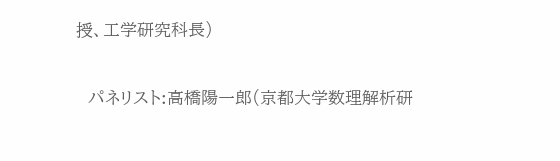授、工学研究科長)

  パネリスト:高橋陽一郎(京都大学数理解析研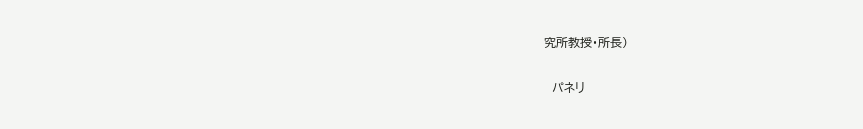究所教授・所長)

  パネリ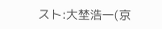スト:大埜浩一(京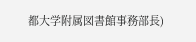都大学附属図書館事務部長)